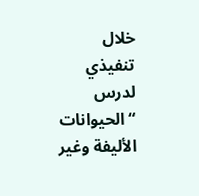خلال تنفيذي لدرس “الحيوانات الأليفة وغير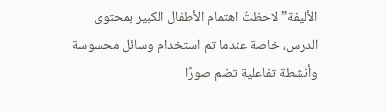الأليفة” لاحظتُ اهتمام الأطفال الكبير بمحتوى الدرس، خاصة عندما تم استخدام وسائل محسوسة وأنشطة تفاعلية تضم صورًا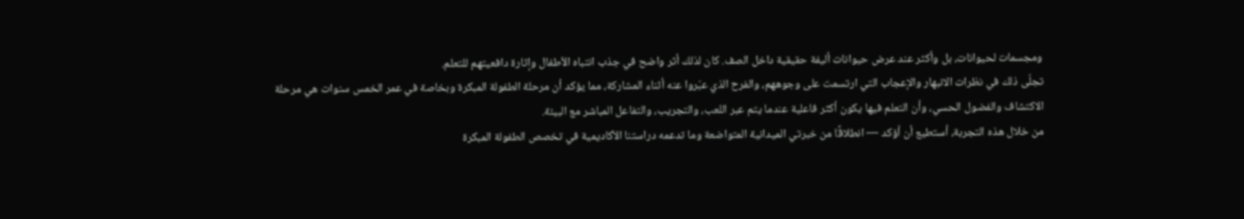ومجسمات لحيوانات، بل وأكثر عند عرض حيوانات أليفة حقيقية داخل الصف. كان لذلك أثر واضح في جذب انتباه الأطفال وإثارة دافعيتهم للتعلم.
تجلّى ذلك في نظرات الانبهار والإعجاب التي ارتسمت على وجوههم، والفرح الذي عبّروا عنه أثناء المشاركة، مما يؤكد أن مرحلة الطفولة المبكرة وبخاصة في عمر الخمس سنوات هي مرحلة الاكتشاف والفضول الحسي، وأن التعلم فيها يكون أكثر فاعلية عندما يتم عبر اللعب، والتجريب، والتفاعل المباشر مع البيئة.
من خلال هذه التجربة، أستطيع أن أؤكد — انطلاقًا من خبرتي الميدانية المتواضعة وما تدعمه دراستنا الأكاديمية في تخصص الطفولة المبكرة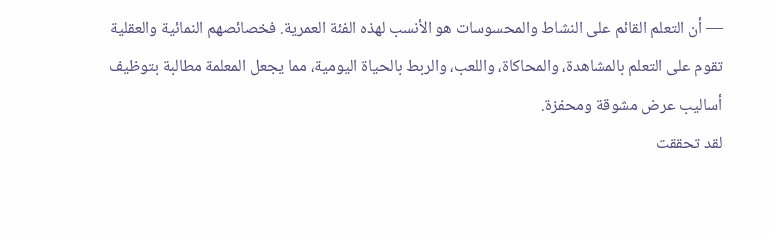— أن التعلم القائم على النشاط والمحسوسات هو الأنسب لهذه الفئة العمرية. فخصائصهم النمائية والعقلية تقوم على التعلم بالمشاهدة، والمحاكاة، واللعب، والربط بالحياة اليومية، مما يجعل المعلمة مطالبة بتوظيف أساليب عرض مشوقة ومحفزة.
لقد تحققت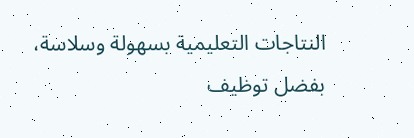النتاجات التعليمية بسهولة وسلاسة، بفضل توظيف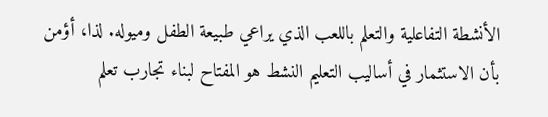الأنشطة التفاعلية والتعلم باللعب الذي يراعي طبيعة الطفل وميوله. لذا، أؤمن بأن الاستثمار في أساليب التعليم النشط هو المفتاح لبناء تجارب تعلم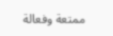ممتعة وفعالة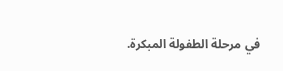في مرحلة الطفولة المبكرة.